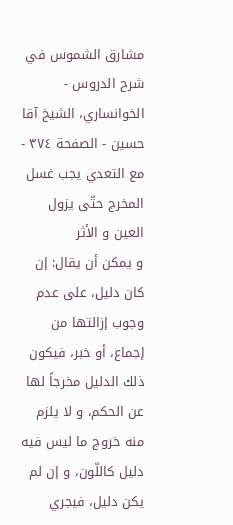مشارق الشموس في شرح الدروس - الخوانساري، الشيخ آقا حسين - الصفحة ٣٧٤ - مع التعدي يجب غسل المخرج حتّى يزول العين و الأثر
و يمكن أن يقال: إن كان دليل، على عدم وجوب إزالتها من إجماع، أو خبر، فيكون ذلك الدليل مخرجاً لها عن الحكم، و لا يلزم منه خروج ما ليس فيه دليل كاللّون، و إن لم يكن دليل، فيجري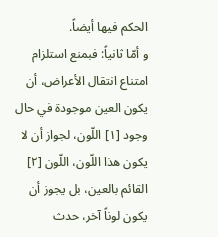الحكم فيها أيضاً.
و أمّا ثانياً: فبمنع استلزام امتناع انتقال الأعراض، أن يكون العين موجودة في حال وجود [١] اللّون، لجواز أن لا يكون هذا اللّون، اللّون [٢] القائم بالعين، بل يجوز أن يكون لوناً آخر، حدث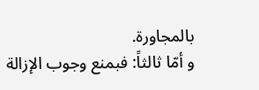بالمجاورة.
و أمّا ثالثاً: فبمنع وجوب الإزالة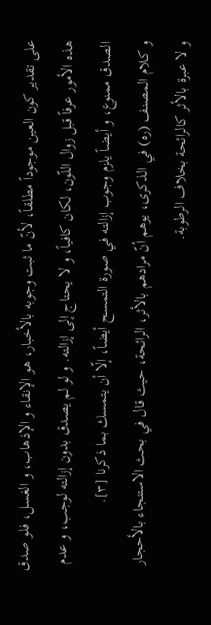على تقدير كون العين موجوداً مطلقاً، لأنّ ما ثبت وجوبه بالأخبار، هو الإنقاء و الإذهاب، و الغسل، فلو صدق هذه الأمور عرفاً قبل زوال اللّون، لكان كافياً، و لا يحتاج إلى إزالته. و لو لم يصدق بدون إزالته لوجب، و عدم الصدق ممنوع، و أيضاً يلزم وجوب إزالته في صورة التمسح أيضاً، إلّا أن يتمسك بما ذكرنا [٣].
و كلام المصنف (ره) في الذكرى، يوهم أنّ مرادهم بالأثر، الرائحة، حيث قال في بحث الاستنجاء بالأحجار
و لا عبرة بالأثر كالرائحة بخلاف الرطوبة.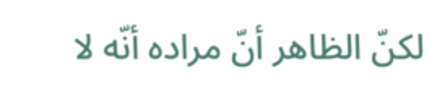لكنّ الظاهر أنّ مراده أنّه لا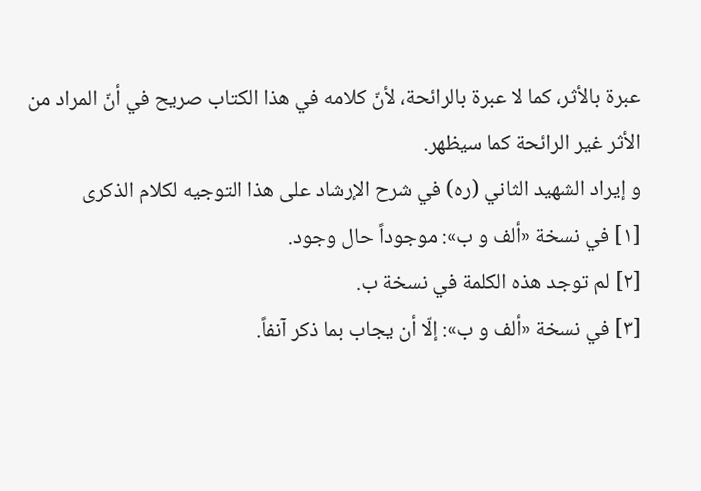عبرة بالأثر، كما لا عبرة بالرائحة، لأنّ كلامه في هذا الكتاب صريح في أنّ المراد من الأثر غير الرائحة كما سيظهر.
و إيراد الشهيد الثاني (ره) في شرح الإرشاد على هذا التوجيه لكلام الذكرى
[١] في نسخة «ألف و ب»: موجوداً حال وجود.
[٢] لم توجد هذه الكلمة في نسخة ب.
[٣] في نسخة «ألف و ب»: إلّا أن يجاب بما ذكر آنفاً.